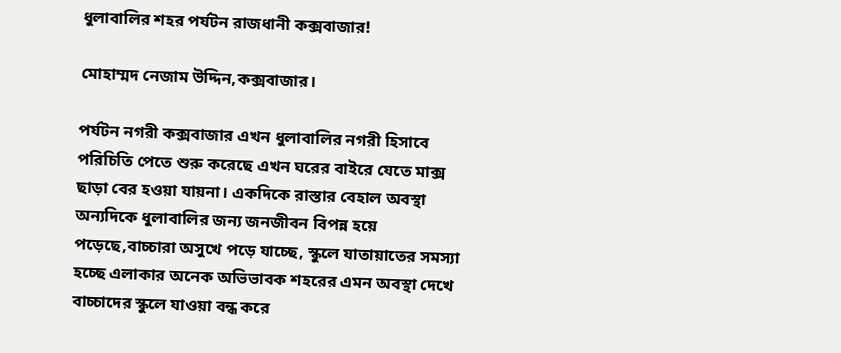ধুলাবালির শহর পর্যটন রাজধানী কক্সবাজার!

মোহাম্মদ নেজাম উদ্দিন,কক্সবাজার।

পর্যটন নগরী কক্সবাজার এখন ধুলাবালির নগরী হিসাবে পরিচিতি পেতে শুরু করেছে এখন ঘরের বাইরে যেতে মাক্স ছাড়া বের হওয়া যায়না। একদিকে রাস্তার বেহাল অবস্থা অন্যদিকে ধুলাবালির জন্য জনজীবন বিপন্ন হয়ে পড়েছে,বাচ্চারা অসুখে পড়ে যাচ্ছে, স্কুলে যাতায়াতের সমস্যা হচ্ছে এলাকার অনেক অভিভাবক শহরের এমন অবস্থা দেখে বাচ্চাদের স্কুলে যাওয়া বন্ধ করে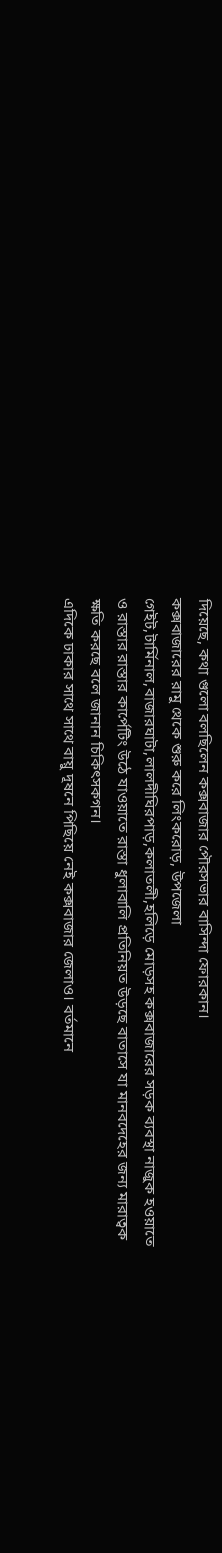দিয়েছে, কথা গুলো বলছিলেন কক্সবাজার পৌরসভার বাসিন্দা ফোরকান।
কক্সবাজারের রামু থেকে শুরু করে লিংকরোড়, উপজেলা গেইট,টার্মিনাল,বাজারঘাটা,লালদীঘিরপাড়,কলাতলী,হলিড়ে মোড়সহ কক্সবাজারের সড়ক ব্যবস্থা নাজুক হওয়াতে ও রাস্তার রাস্তার কার্পেটিং উঠে যাওয়াতে রাস্তা ধুলাবালি প্রতিনিয়ত উড়ছে বাতাসে যা মানবদেহের জন্য মারাত্বক ক্ষতি করছে বলে জানান চিকিৎসকগন।
এদিকে ঢাকার সাথে সাথে বায়ু দূষনে পিছিয়ে নেই কক্সবাজার জেলাও। বর্তমানে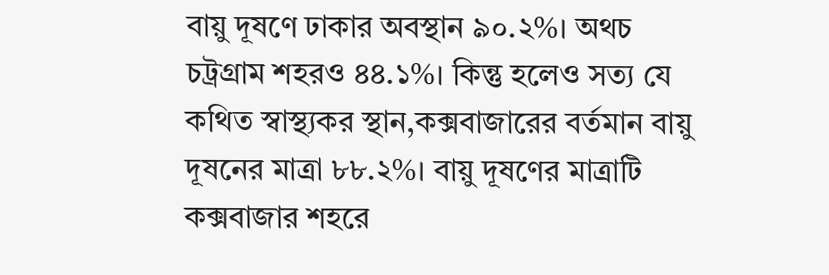বায়ু দূষণে ঢাকার অবস্থান ৯০.২%। অথচ চট্রগ্রাম শহরও ৪৪.১%। কিন্তু হলেও সত্য যে কথিত স্বাস্থ্যকর স্থান,কক্সবাজারের বর্তমান বায়ু দূষনের মাত্রা ৮৮.২%। বায়ু দূষণের মাত্রাটি কক্সবাজার শহরে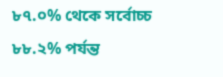৮৭.০% থেকে সর্বোচ্চ ৮৮.২% পর্যন্ত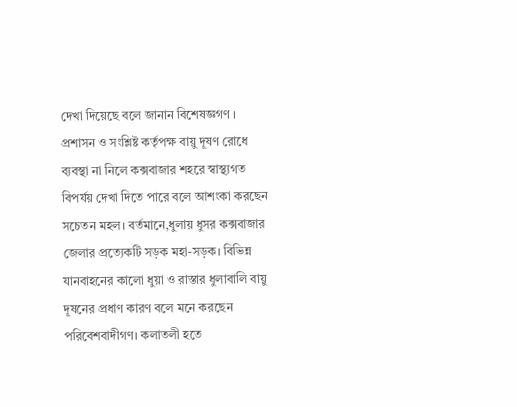দেখা দিয়েছে বলে জানান বিশেষজ্ঞগণ ।
প্রশাসন ও সংশ্লিষ্ট কর্তৃপক্ষ বায়ু দূষণ রোধে ব্যবস্থা না নিলে কক্সবাজার শহরে স্বাস্থ্যগত বিপর্যয় দেখা দিতে পারে বলে আশংকা করছেন সচেতন মহল। বর্তমানে,ধুলায় ধুসর কক্সবাজার জেলার প্রত্যেকটি সড়ক মহা-সড়ক। বিভিন্ন যানবাহনের কালো ধুয়া ও রাস্তার ধুলাবালি বায়ু দূষনের প্রধাণ কারণ বলে মনে করছেন পরিবেশবাদীগণ। কলাতলী হতে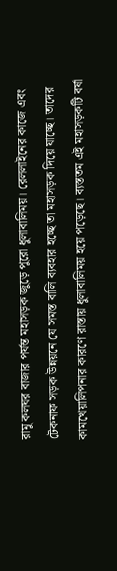রামু কলঘর বাজার পর্যন্ত মহাসড়ক জুড়ে পুরো ধুলাবালিময়। রেললাইনের কাজে এবং টেকনাফ সড়ক উন্নয়নে যে সমস্ত বালি ব্যবহার হচ্ছে তা মহাসড়ক দিয়ে যাচ্ছে। তাদের কামখেয়ালিপনার কারণে রাস্তায় ধুলাবালিময় হয়ে পড়েছে। ব্যস্ততম এই মহাসড়কটি বর্ষা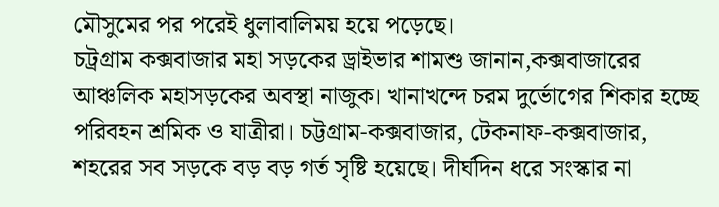মৌসুমের পর পরেই ধুলাবালিময় হয়ে পড়েছে।
চট্রগ্রাম কক্সবাজার মহা সড়কের ড্রাইভার শামশু জানান,কক্সবাজারের আঞ্চলিক মহাসড়কের অবস্থা নাজুক। খানাখন্দে চরম দুর্ভোগের শিকার হচ্ছে পরিবহন শ্রমিক ও যাত্রীরা। চট্টগ্রাম-কক্সবাজার, টেকনাফ-কক্সবাজার, শহরের সব সড়কে বড় বড় গর্ত সৃষ্টি হয়েছে। দীর্ঘদিন ধরে সংস্কার না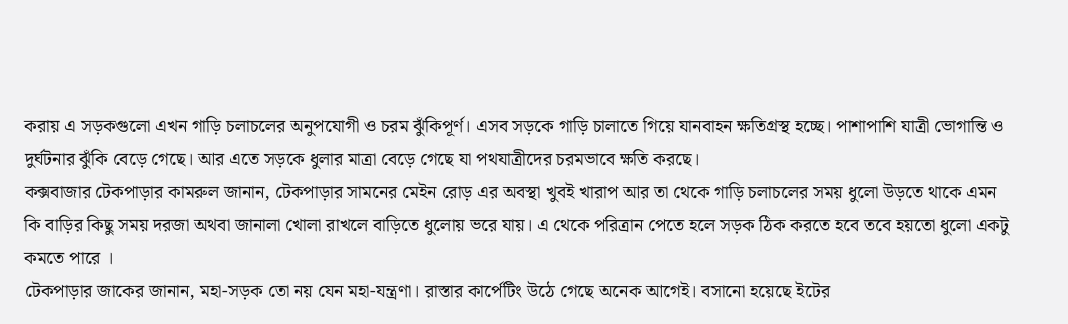করায় এ সড়কগুলো এখন গাড়ি চলাচলের অনুপযোগী ও চরম ঝুঁকিপূর্ণ। এসব সড়কে গাড়ি চালাতে গিয়ে যানবাহন ক্ষতিগ্রস্থ হচ্ছে। পাশাপাশি যাত্রী ভোগান্তি ও দুর্ঘটনার ঝুঁকি বেড়ে গেছে। আর এতে সড়কে ধুলার মাত্রা বেড়ে গেছে যা পথযাত্রীদের চরমভাবে ক্ষতি করছে।
কক্সবাজার টেকপাড়ার কামরুল জানান, টেকপাড়ার সামনের মেইন রোড় এর অবস্থা খুবই খারাপ আর তা থেকে গাড়ি চলাচলের সময় ধুলো উড়তে থাকে এমন কি বাড়ির কিছু সময় দরজা অথবা জানালা খোলা রাখলে বাড়িতে ধুলোয় ভরে যায়। এ থেকে পরিত্রান পেতে হলে সড়ক ঠিক করতে হবে তবে হয়তো ধুলো একটু কমতে পারে ।
টেকপাড়ার জাকের জানান, মহা-সড়ক তো নয় যেন মহা-যন্ত্রণা। রাস্তার কার্পেটিং উঠে গেছে অনেক আগেই। বসানো হয়েছে ইটের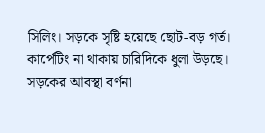সিলিং। সড়কে সৃষ্টি হয়েছে ছোট-বড় গর্ত। কার্পেটিং না থাকায় চারিদিকে ধুলা উড়ছে। সড়কের আবস্থা বর্ণনা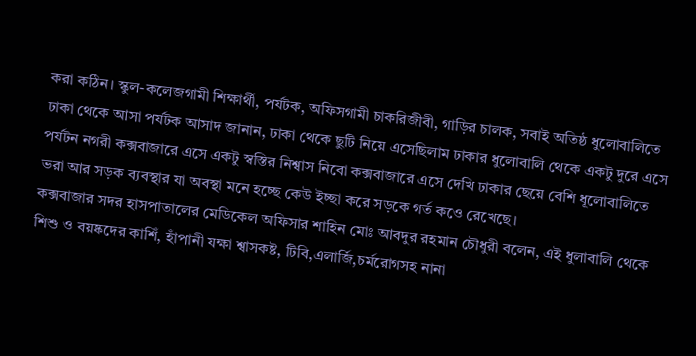করা কঠিন। স্কুল-কলেজগামী শিক্ষার্থী, পর্যটক, অফিসগামী চাকরিজীবী, গাড়ির চালক, সবাই অতিষ্ঠ ধুলোবালিতে
ঢাকা থেকে আসা পর্যটক আসাদ জানান, ঢাকা থেকে ছুটি নিয়ে এসেছিলাম ঢাকার ধুলোবালি থেকে একটু দুরে এসে পর্যটন নগরী কক্সবাজারে এসে একটু স্বস্তির নিশ্বাস নিবো কক্সবাজারে এসে দেখি ঢাকার ছেয়ে বেশি ধূলোবালিতে ভরা আর সড়ক ব্যবস্থার যা অবস্থা মনে হচ্ছে কেউ ইচ্ছা করে সড়কে গর্ত কওে রেখেছে।
কক্সবাজার সদর হাসপাতালের মেডিকেল অফিসার শাহিন মোঃ আবদুর রহমান চৌধুরী বলেন, এই ধুলাবালি থেকে শিশু ও বয়ষ্কদের কাশিঁ, হাঁপানী যক্ষা শ্বাসকষ্ট, টিবি,এলার্জি,চর্মরোগসহ নানা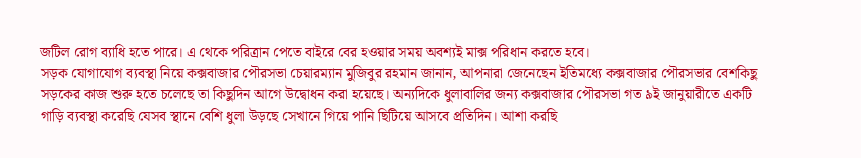জটিল রোগ ব্যাধি হতে পারে। এ থেকে পরিত্রান পেতে বাইরে বের হওয়ার সময় অবশ্যই মাক্স পরিধান করতে হবে।
সড়ক যোগাযোগ ব্যবস্থা নিয়ে কক্সবাজার পৌরসভা চেয়ারম্যান মুজিবুর রহমান জানান, আপনারা জেনেছেন ইতিমধ্যে কক্সবাজার পৌরসভার বেশকিছু সড়কের কাজ শুরু হতে চলেছে তা কিছুদিন আগে উদ্বোধন করা হয়েছে। অন্যদিকে ধুলাবালির জন্য কক্সবাজার পৌরসভা গত ৯ই জানুয়ারীতে একটি গাড়ি ব্যবস্থা করেছি যেসব স্থানে বেশি ধুলা উড়ছে সেখানে গিয়ে পানি ছিটিয়ে আসবে প্রতিদিন। আশা করছি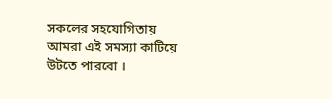সকলের সহযোগিতায় আমরা এই সমস্যা কাটিয়ে উটতে পারবো ।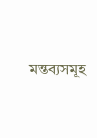মন্তব্যসমূহ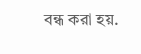বন্ধ করা হয়.